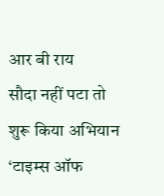आर बी राय
सौदा नहीं पटा तो शुरू किया अभियान
‘टाइम्स ऑफ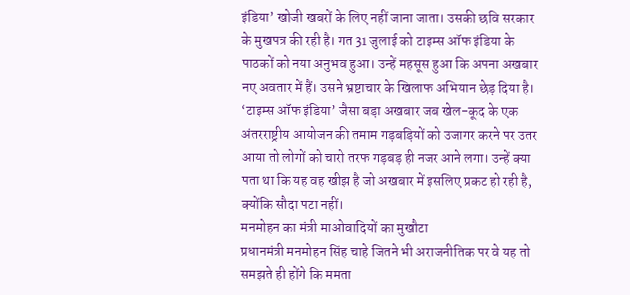इंडिया’ खोजी खबरों के लिए नहीं जाना जाता। उसकी छवि सरकार के मुखपत्र की रही है। गत 31 जुलाई को टाइम्स ऑफ इंडिया के पाठकों को नया अनुभव हुआ। उन्हें महसूस हुआ कि अपना अखबार नए अवतार में हैं। उसने भ्रष्टाचार के खिलाफ अभियान छेड़ दिया है। ‘टाइम्स ऑफ इंडिया’ जैसा बड़ा अखबार जब खेल-कूद के एक अंतरराष्ट्रीय आयोजन की तमाम गड़बड़ियों को उजागर करने पर उतर आया तो लोगों को चारो तरफ गड़बड़ ही नजर आने लगा। उन्हें क्या पता था कि यह वह खीझ है जो अखबार में इसलिए प्रकट हो रही है, क्योंकि सौदा पटा नहीं।
मनमोहन का मंत्री माओवादियों का मुखौटा
प्रधानमंत्री मनमोहन सिंह चाहे जितने भी अराजनीतिक पर वे यह तो समझते ही होंगे कि ममता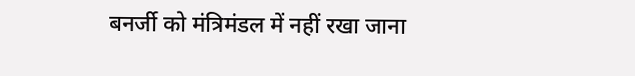बनर्जी को मंत्रिमंडल में नहीं रखा जाना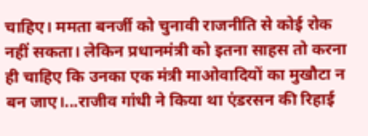चाहिए। ममता बनर्जी को चुनावी राजनीति से कोई रोक नहीं सकता। लेकिन प्रधानमंत्री को इतना साहस तो करना ही चाहिए कि उनका एक मंत्री माओवादियों का मुखौटा न बन जाए।...राजीव गांधी ने किया था एंडरसन की रिहाई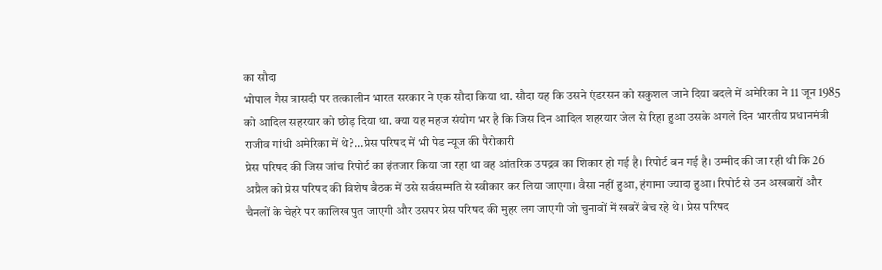का सौदा
भोपाल गैस त्रासदी पर तत्कालीन भारत सरकार ने एक सौदा किया था. सौदा यह कि उसने एंडरसन को सकुशल जाने दिया बदले में अमेरिका ने 11 जून 1985 को आदिल सहरयार को छोड़ दिया था. क्या यह महज संयोग भर है कि जिस दिन आदिल शहरयार जेल से रिहा हुआ उसके अगले दिन भारतीय प्रधानमंत्री राजीव गांधी अमेरिका में थे?...प्रेस परिषद में भी पेड न्यूज की पैरोकारी
प्रेस परिषद की जिस जांच रिपोर्ट का इंतजार किया जा रहा था वह आंतरिक उपद्रव का शिकार हो गई है। रिपोर्ट बन गई है। उम्मीद की जा रही थी कि 26 अप्रैल को प्रेस परिषद की विशेष बैठक में उसे सर्वसम्मति से स्वीकार कर लिया जाएगा। वैसा नहीं हुआ, हंगामा ज्यादा हुआ। रिपोर्ट से उन अखबारों और चैनलों के चेहरे पर कालिख पुत जाएगी और उसपर प्रेस परिषद की मुहर लग जाएगी जो चुनावों में खबरें बेच रहे थे। प्रेस परिषद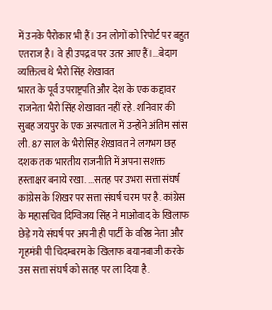में उनके पैरोकार भी हैं। उन लोगों को रिपोर्ट पर बहुत एतराज है। वे ही उपद्रव पर उतर आए हैं।...बेदाग व्यक्तित्व थे भैरो सिंह शेखावत
भारत के पूर्व उपराष्ट्रपति और देश के एक कद्दावर राजनेता भैरो सिंह शेखावत नहीं रहे. शनिवार की सुबह जयपुर के एक अस्पताल में उन्होंने अंतिम सांस ली. 87 साल के भैरोसिंह शेखावत ने लगभग छह दशक तक भारतीय राजनीति में अपना सशक्त हस्ताक्षर बनाये रखा. ...सतह पर उभरा सत्ता संघर्ष
कांग्रेस के शिखर पर सत्ता संघर्ष चरम पर है. कांग्रेस के महासचिव दिग्विजय सिंह ने माओवाद के खिलाफ छेड़े गये संघर्ष पर अपनी ही पार्टी के वरिष्ठ नेता और गृहमंत्री पी चिदम्बरम के खिलाफ बयानबाजी करके उस सत्ता संघर्ष को सतह पर ला दिया है.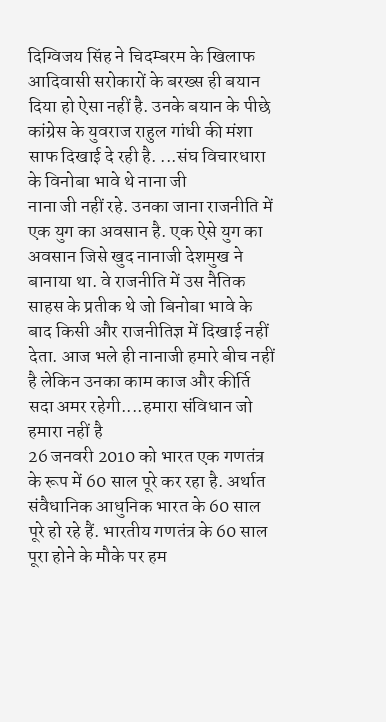दिग्विजय सिंह ने चिदम्बरम के खिलाफ आदिवासी सरोकारों के बरख्स ही बयान दिया हो ऐसा नहीं है. उनके बयान के पीछे कांग्रेस के युवराज राहुल गांधी की मंशा साफ दिखाई दे रही है. ...संघ विचारधारा के विनोबा भावे थे नाना जी
नाना जी नहीं रहे. उनका जाना राजनीति में एक युग का अवसान है. एक ऐसे युग का अवसान जिसे खुद नानाजी देशमुख ने बानाया था. वे राजनीति में उस नैतिक साहस के प्रतीक थे जो बिनोबा भावे के बाद किसी और राजनीतिज्ञ में दिखाई नहीं देता. आज भले ही नानाजी हमारे बीच नहीं है लेकिन उनका काम काज और कीर्ति सदा अमर रहेगी....हमारा संविधान जो हमारा नहीं है
26 जनवरी 2010 को भारत एक गणतंत्र के रूप में 60 साल पूरे कर रहा है. अर्थात संवैधानिक आधुनिक भारत के 60 साल पूरे हो रहे हैं. भारतीय गणतंत्र के 60 साल पूरा होने के मौके पर हम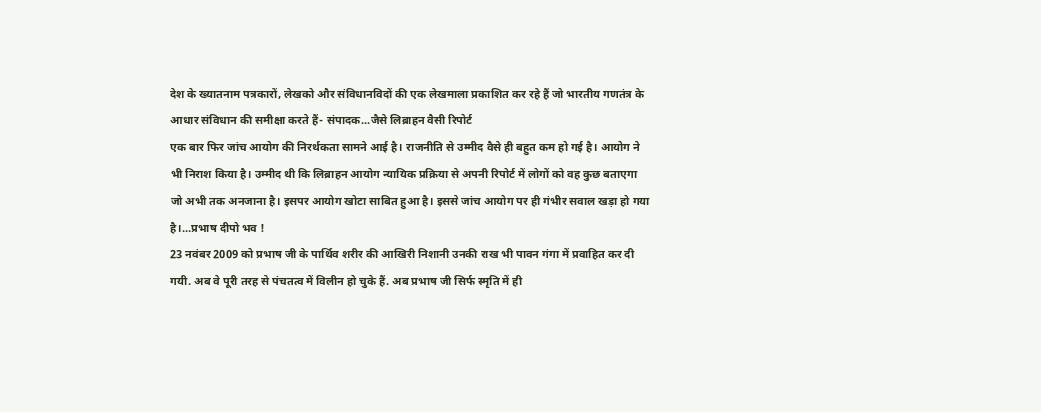देश के ख्यातनाम पत्रकारों, लेखको और संविधानविदों की एक लेखमाला प्रकाशित कर रहे हैं जो भारतीय गणतंत्र के आधार संविधान की समीक्षा करते हैं- संपादक...जैसे लिब्राहन वैसी रिपोर्ट
एक बार फिर जांच आयोग की निरर्थकता सामने आई है। राजनीति से उम्मीद वैसे ही बहुत कम हो गई है। आयोग ने भी निराश किया है। उम्मीद थी कि लिब्राहन आयोग न्यायिक प्रक्रिया से अपनी रिपोर्ट में लोगों को वह कुछ बताएगा जो अभी तक अनजाना है। इसपर आयोग खोटा साबित हुआ है। इससे जांच आयोग पर ही गंभीर सवाल खड़ा हो गया है।...प्रभाष दीपो भव !
23 नवंबर 2009 को प्रभाष जी के पार्थिव शरीर की आखिरी निशानी उनकी राख भी पावन गंगा में प्रवाहित कर दी गयी. अब वे पूरी तरह से पंचतत्व में विलीन हो चुके हैं. अब प्रभाष जी सिर्फ स्मृति में ही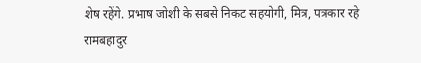शेष रहेंगे. प्रभाष जोशी के सबसे निकट सहयोगी, मित्र, पत्रकार रहे रामबहादुर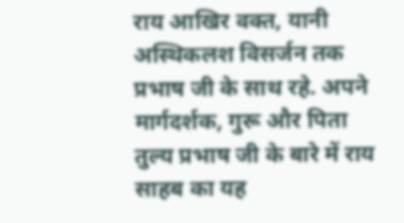राय आखिर वक्त, यानी अस्थिकलश विसर्जन तक प्रभाष जी के साथ रहे. अपने मार्गदर्शक, गुरू और पिता तुल्य प्रभाष जी के बारे में राय साहब का यह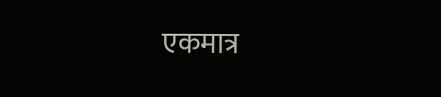एकमात्र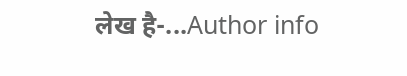लेख है-...Author info